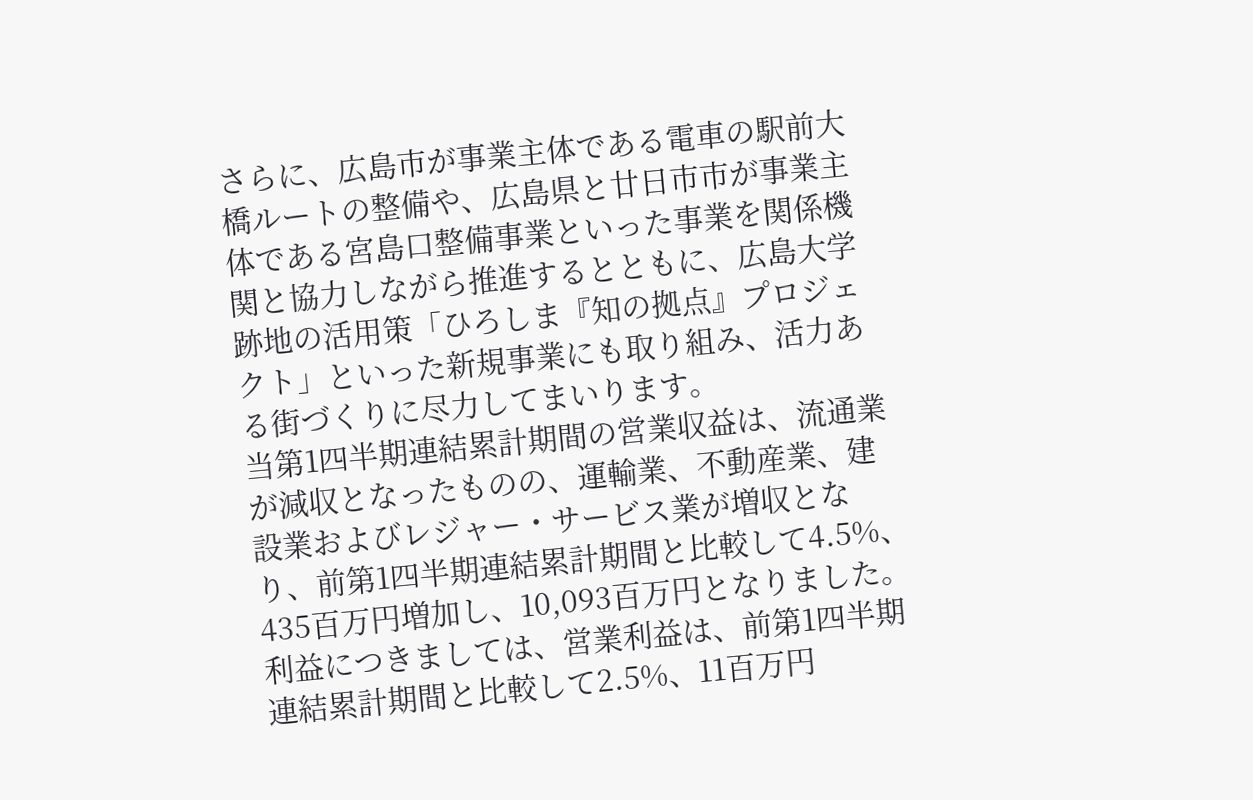さらに、広島市が事業主体である電車の駅前大橋ルートの整備や、広島県と廿日市市が事業主体である宮島口整備事業といった事業を関係機関と協力しながら推進するとともに、広島大学跡地の活用策「ひろしま『知の拠点』プロジェクト」といった新規事業にも取り組み、活力ある街づくりに尽力してまいります。
当第1四半期連結累計期間の営業収益は、流通業が減収となったものの、運輸業、不動産業、建設業およびレジャー・サービス業が増収となり、前第1四半期連結累計期間と比較して4.5%、435百万円増加し、10,093百万円となりました。利益につきましては、営業利益は、前第1四半期連結累計期間と比較して2.5%、11百万円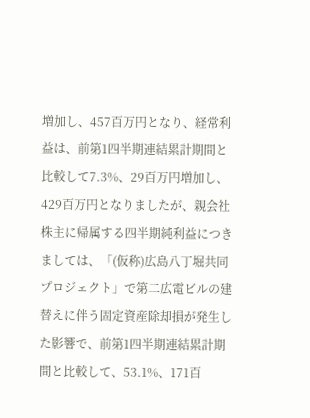増加し、457百万円となり、経常利益は、前第1四半期連結累計期間と比較して7.3%、29百万円増加し、429百万円となりましたが、親会社株主に帰属する四半期純利益につきましては、「(仮称)広島八丁堀共同プロジェクト」で第二広電ビルの建替えに伴う固定資産除却損が発生した影響で、前第1四半期連結累計期間と比較して、53.1%、171百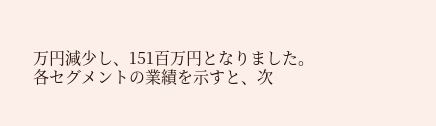万円減少し、151百万円となりました。
各セグメントの業績を示すと、次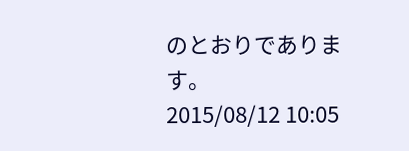のとおりであります。
2015/08/12 10:05